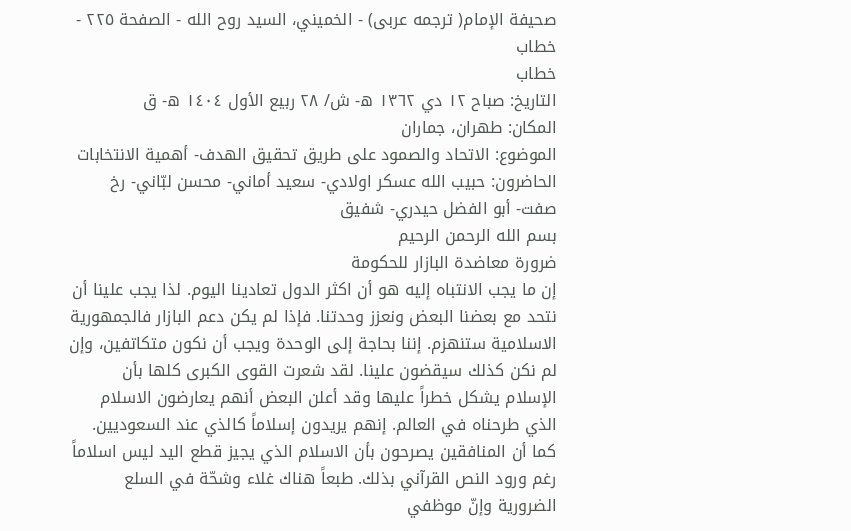صحيفة الإمام( ترجمه عربى) - الخميني، السيد روح الله - الصفحة ٢٢٥ - خطاب
خطاب
التاريخ: صباح ١٢ دي ١٣٦٢ ه- ش/ ٢٨ ربيع الأول ١٤٠٤ ه- ق
المكان: طهران، جماران
الموضوع: الاتحاد والصمود على طريق تحقيق الهدف- أهمية الانتخابات
الحاضرون: حبيب الله عسكر اولادي- سعيد أماني- محسن لبّاني- رخ صفت- أبو الفضل حيدري- شفيق
بسم الله الرحمن الرحيم
ضرورة معاضدة البازار للحكومة
إن ما يجب الانتباه إليه هو أن اكثر الدول تعادينا اليوم. لذا يجب علينا أن نتحد مع بعضنا البعض ونعزز وحدتنا. فإذا لم يكن دعم البازار فالجمهورية الاسلامية ستنهزم. إننا بحاجة إلى الوحدة ويجب أن نكون متكاتفين، وإن لم نكن كذلك سيقضون علينا. لقد شعرت القوى الكبرى كلها بأن الإسلام يشكل خطراً عليها وقد أعلن البعض أنهم يعارضون الاسلام الذي طرحناه في العالم. إنهم يريدون إسلاماً كالذي عند السعوديين. كما أن المنافقين يصرحون بأن الاسلام الذي يجيز قطع اليد ليس اسلاماً رغم ورود النص القرآني بذلك. طبعاً هناك غلاء وشحّة في السلع الضرورية وإنّ موظفي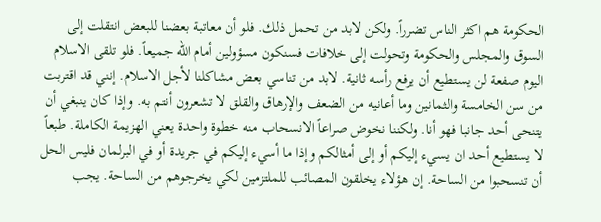الحكومة هم اكثر الناس تضرراً. ولكن لابد من تحمل ذلك. فلو أن معاتبة بعضنا للبعض انتقلت إلى السوق والمجلس والحكومة وتحولت إلى خلافات فسنكون مسؤولين أمام الله جميعاً. فلو تلقى الاسلام اليوم صفعة لن يستطيع أن يرفع رأسه ثانية. لابد من تناسي بعض مشاكلنا لأجل الاسلام. إنني قد اقتربت من سن الخامسة والثمانين وما أعانيه من الضعف والإرهاق والقلق لا تشعرون أنتم به. وإذا كان ينبغي أن يتنحى أحد جانبا فهو أنا. ولكننا نخوض صراعاً الانسحاب منه خطوة واحدة يعني الهزيمة الكاملة. طبعاً لا يستطيع أحد ان يسيء إليكم أو إلى أمثالكم وإذا ما أسيء إليكم في جريدة أو في البرلمان فليس الحل أن تنسحبوا من الساحة. إن هؤلاء يخلقون المصائب للملتزمين لكي يخرجوهم من الساحة. يجب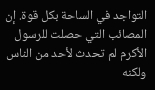التواجد في الساحة بكل قوة. إن المصائب التي حصلت للرسول الأكرم لم تحدث لأحد من الناس ولكنه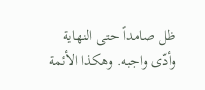ظل صامداً حتى النهاية وأدّى واجبه. وهكذا الأئمة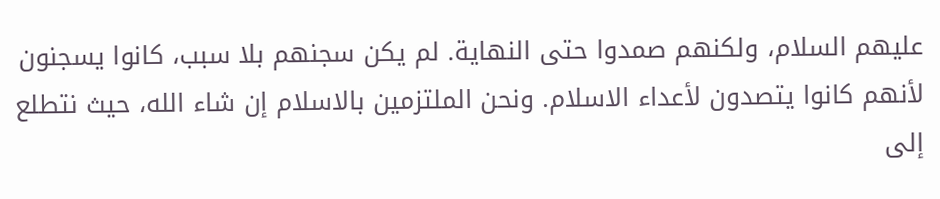عليهم السلام، ولكنهم صمدوا حتى النهاية. لم يكن سجنهم بلا سبب، كانوا يسجنون لأنهم كانوا يتصدون لأعداء الاسلام. ونحن الملتزمين بالاسلام إن شاء الله، حيث نتطلع إلى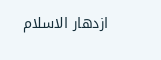ازدهار الاسلام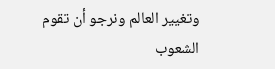وتغيير العالم ونرجو أن تقوم الشعوب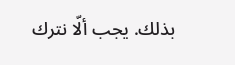بذلك. يجب ألّا نترك